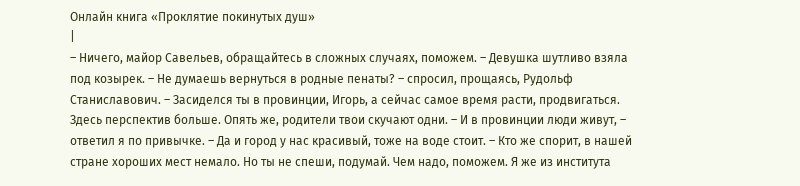Онлайн книга «Проклятие покинутых душ»
|
– Ничего, майор Савельев, обращайтесь в сложных случаях, поможем. – Девушка шутливо взяла под козырек. – Не думаешь вернуться в родные пенаты? – спросил, прощаясь, Рудольф Станиславович. – Засиделся ты в провинции, Игорь, а сейчас самое время расти, продвигаться. Здесь перспектив больше. Опять же, родители твои скучают одни. – И в провинции люди живут, – ответил я по привычке. – Да и город у нас красивый, тоже на воде стоит. – Кто же спорит, в нашей стране хороших мест немало. Но ты не спеши, подумай. Чем надо, поможем. Я же из института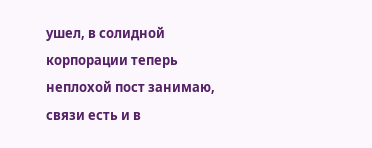ушел, в солидной корпорации теперь неплохой пост занимаю, связи есть и в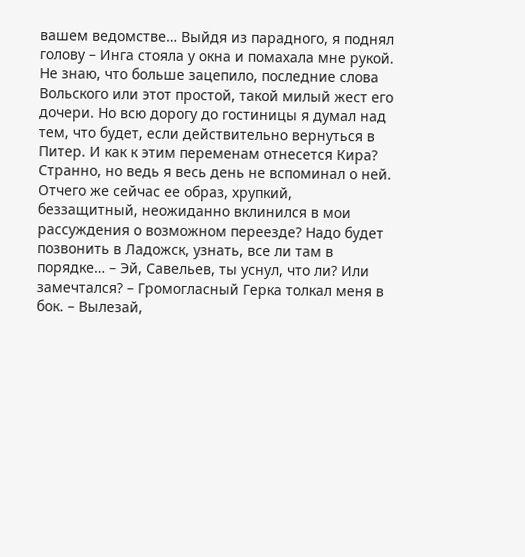вашем ведомстве… Выйдя из парадного, я поднял голову – Инга стояла у окна и помахала мне рукой. Не знаю, что больше зацепило, последние слова Вольского или этот простой, такой милый жест его дочери. Но всю дорогу до гостиницы я думал над тем, что будет, если действительно вернуться в Питер. И как к этим переменам отнесется Кира? Странно, но ведь я весь день не вспоминал о ней. Отчего же сейчас ее образ, хрупкий, беззащитный, неожиданно вклинился в мои рассуждения о возможном переезде? Надо будет позвонить в Ладожск, узнать, все ли там в порядке… – Эй, Савельев, ты уснул, что ли? Или замечтался? – Громогласный Герка толкал меня в бок. – Вылезай,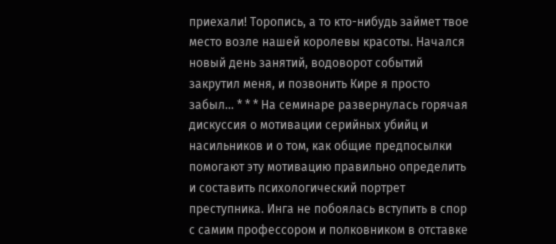приехали! Торопись, а то кто-нибудь займет твое место возле нашей королевы красоты. Начался новый день занятий, водоворот событий закрутил меня, и позвонить Кире я просто забыл… * * * На семинаре развернулась горячая дискуссия о мотивации серийных убийц и насильников и о том, как общие предпосылки помогают эту мотивацию правильно определить и составить психологический портрет преступника. Инга не побоялась вступить в спор с самим профессором и полковником в отставке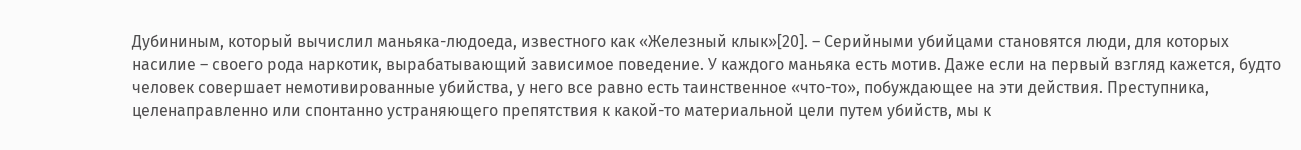Дубининым, который вычислил маньяка-людоеда, известного как «Железный клык»[20]. – Серийными убийцами становятся люди, для которых насилие – своего рода наркотик, вырабатывающий зависимое поведение. У каждого маньяка есть мотив. Даже если на первый взгляд кажется, будто человек совершает немотивированные убийства, у него все равно есть таинственное «что-то», побуждающее на эти действия. Преступника, целенаправленно или спонтанно устраняющего препятствия к какой-то материальной цели путем убийств, мы к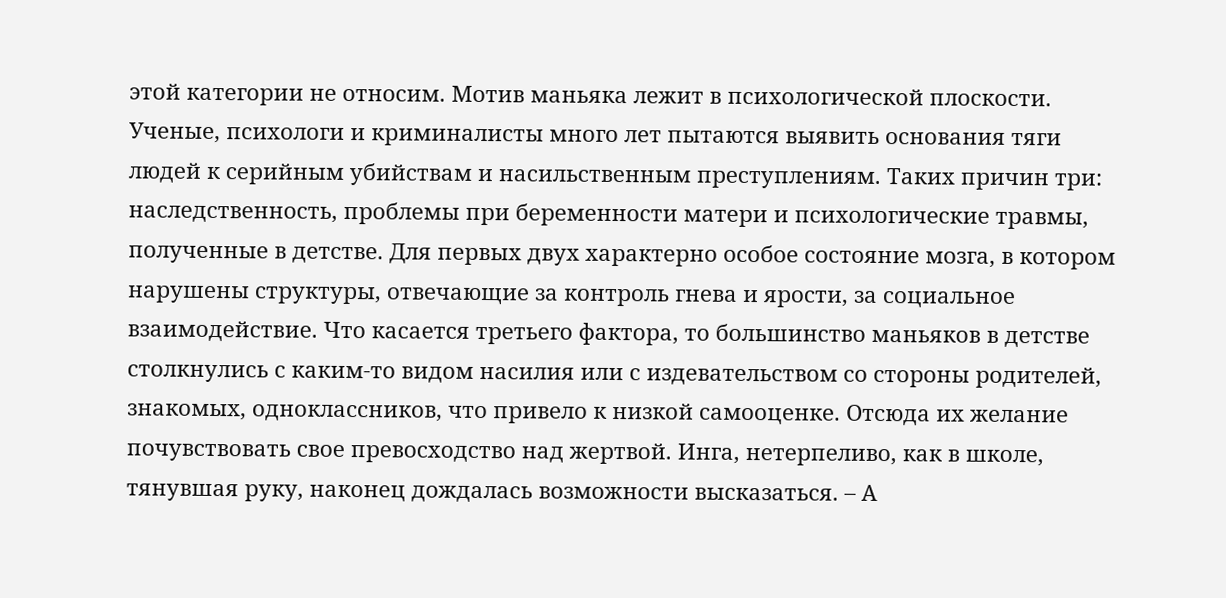этой категории не относим. Мотив маньяка лежит в психологической плоскости. Ученые, психологи и криминалисты много лет пытаются выявить основания тяги людей к серийным убийствам и насильственным преступлениям. Таких причин три: наследственность, проблемы при беременности матери и психологические травмы, полученные в детстве. Для первых двух характерно особое состояние мозга, в котором нарушены структуры, отвечающие за контроль гнева и ярости, за социальное взаимодействие. Что касается третьего фактора, то большинство маньяков в детстве столкнулись с каким-то видом насилия или с издевательством со стороны родителей, знакомых, одноклассников, что привело к низкой самооценке. Отсюда их желание почувствовать свое превосходство над жертвой. Инга, нетерпеливо, как в школе, тянувшая руку, наконец дождалась возможности высказаться. – А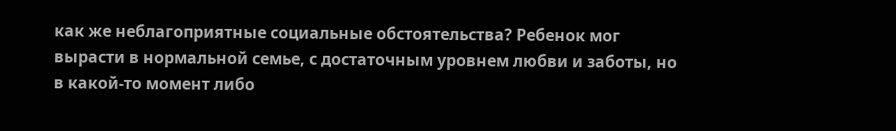как же неблагоприятные социальные обстоятельства? Ребенок мог вырасти в нормальной семье, с достаточным уровнем любви и заботы, но в какой-то момент либо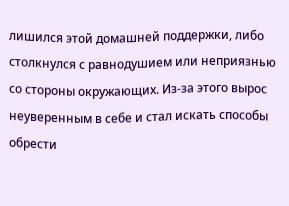лишился этой домашней поддержки, либо столкнулся с равнодушием или неприязнью со стороны окружающих. Из-за этого вырос неуверенным в себе и стал искать способы обрести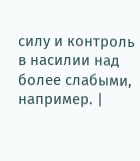силу и контроль в насилии над более слабыми, например. |